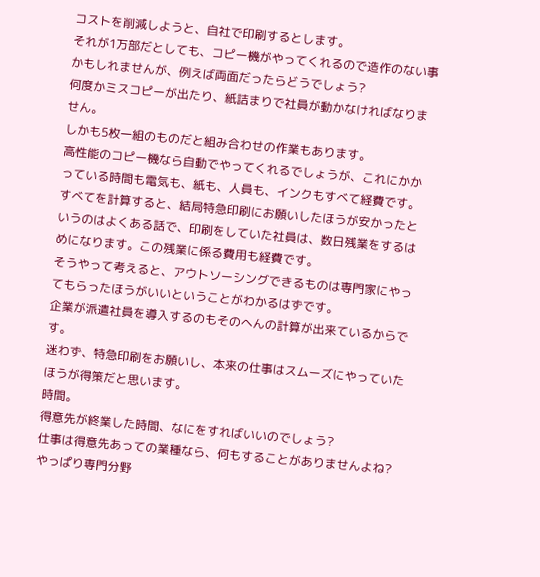コストを削減しようと、自社で印刷するとします。
それが1万部だとしても、コピー機がやってくれるので造作のない事かもしれませんが、例えば両面だったらどうでしょう?
何度かミスコピーが出たり、紙詰まりで社員が動かなければなりません。
しかも5枚一組のものだと組み合わせの作業もあります。
高性能のコピー機なら自動でやってくれるでしょうが、これにかかっている時間も電気も、紙も、人員も、インクもすべて経費です。
すべてを計算すると、結局特急印刷にお願いしたほうが安かったというのはよくある話で、印刷をしていた社員は、数日残業をするはめになります。この残業に係る費用も経費です。
そうやって考えると、アウトソーシングできるものは専門家にやってもらったほうがいいということがわかるはずです。
企業が派遣社員を導入するのもそのへんの計算が出来ているからです。
迷わず、特急印刷をお願いし、本来の仕事はスムーズにやっていたほうが得策だと思います。
時間。
得意先が終業した時間、なにをすればいいのでしょう?
仕事は得意先あっての業種なら、何もすることがありませんよね?
やっぱり専門分野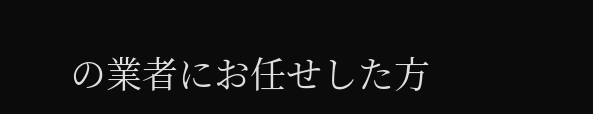の業者にお任せした方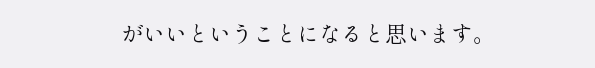がいいということになると思います。